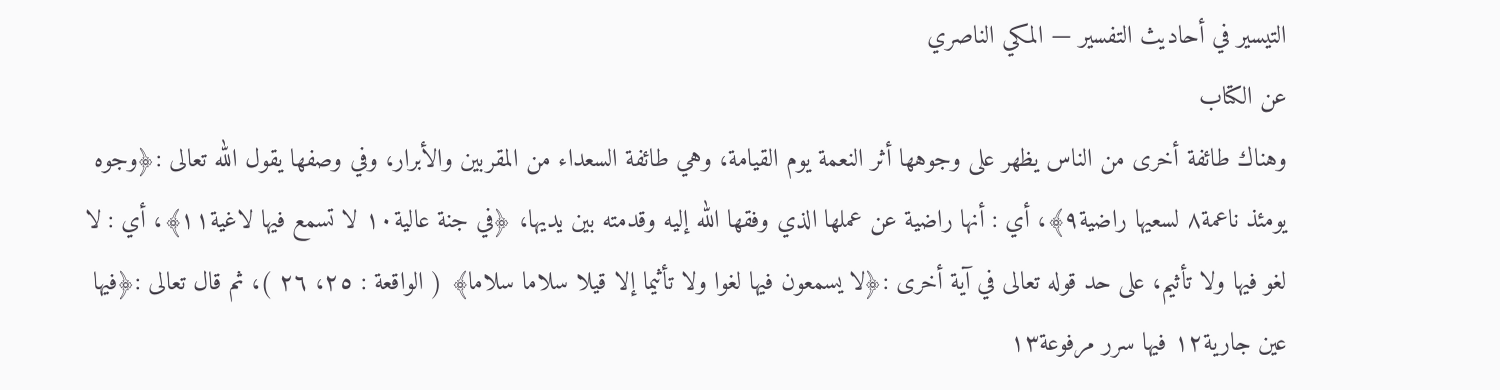التيسير في أحاديث التفسير — المكي الناصري
عن الكتاب
وهناك طائفة أخرى من الناس يظهر على وجوهها أثر النعمة يوم القيامة، وهي طائفة السعداء من المقربين والأبرار، وفي وصفها يقول الله تعالى :﴿وجوه يومئذ ناعمة٨ لسعيها راضية٩﴾، أي : أنها راضية عن عملها الذي وفقها الله إليه وقدمته بين يديها، ﴿في جنة عالية١٠ لا تسمع فيها لاغية١١﴾، أي : لا لغو فيها ولا تأثيم، على حد قوله تعالى في آية أخرى :﴿لا يسمعون فيها لغوا ولا تأثيما إلا قيلا سلاما سلاما﴾ ( الواقعة : ٢٥، ٢٦ )، ثم قال تعالى :﴿فيها عين جارية١٢ فيها سرر مرفوعة١٣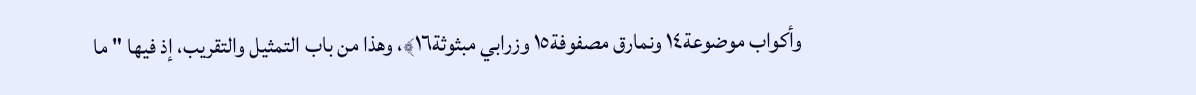وأكواب موضوعة١٤ ونمارق مصفوفة١٥ وزرابي مبثوثة١٦﴾، وهذا من باب التمثيل والتقريب، إذ فيها " ما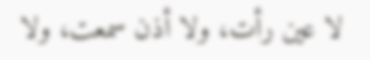لا عين رأت، ولا أذن سمعت، ولا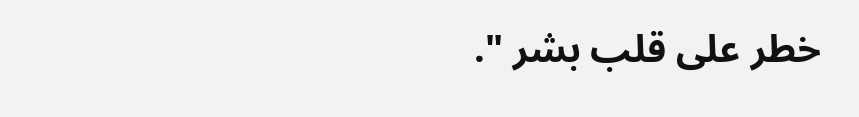خطر على قلب بشر ".